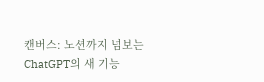캔버스: 노션까지 넘보는 ChatGPT의 새 기능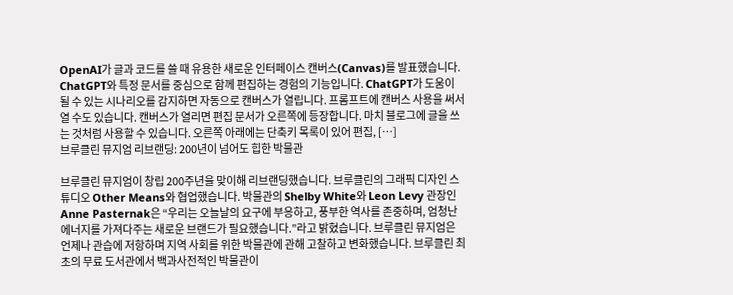OpenAI가 글과 코드를 쓸 때 유용한 새로운 인터페이스 캔버스(Canvas)를 발표했습니다. ChatGPT와 특정 문서를 중심으로 함께 편집하는 경험의 기능입니다. ChatGPT가 도움이 될 수 있는 시나리오를 감지하면 자동으로 캔버스가 열립니다. 프롬프트에 캔버스 사용을 써서 열 수도 있습니다. 캔버스가 열리면 편집 문서가 오른쪽에 등장합니다. 마치 블로그에 글을 쓰는 것처럼 사용할 수 있습니다. 오른쪽 아래에는 단축키 목록이 있어 편집, […]
브루클린 뮤지엄 리브랜딩: 200년이 넘어도 힙한 박물관

브루클린 뮤지엄이 창립 200주년을 맞이해 리브랜딩했습니다. 브루클린의 그래픽 디자인 스튜디오 Other Means와 협업했습니다. 박물관의 Shelby White와 Leon Levy 관장인 Anne Pasternak은 “우리는 오늘날의 요구에 부응하고, 풍부한 역사를 존중하며, 엄청난 에너지를 가져다주는 새로운 브랜드가 필요했습니다.”라고 밝혔습니다. 브루클린 뮤지엄은 언제나 관습에 저항하며 지역 사회를 위한 박물관에 관해 고찰하고 변화했습니다. 브루클린 최초의 무료 도서관에서 백과사전적인 박물관이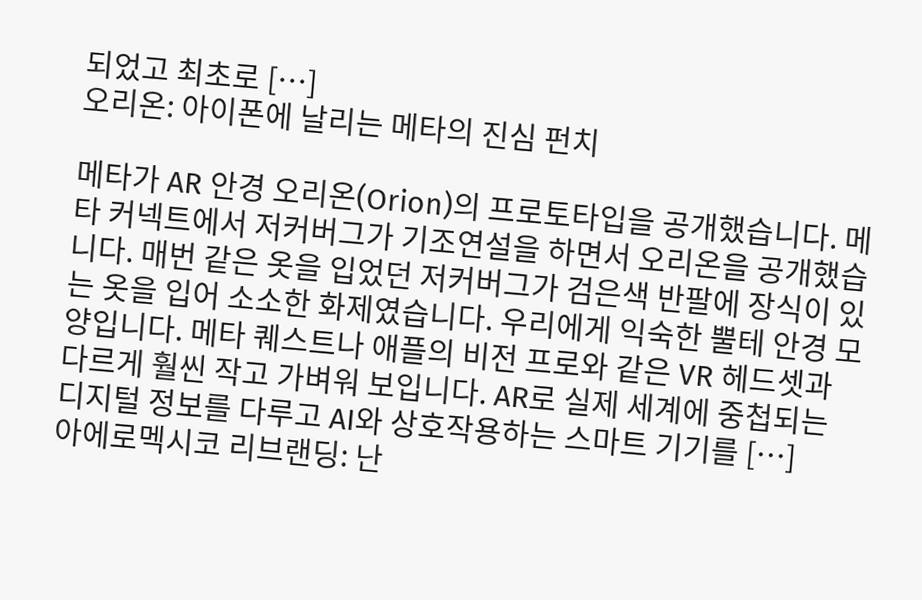되었고 최초로 […]
오리온: 아이폰에 날리는 메타의 진심 펀치

메타가 AR 안경 오리온(Orion)의 프로토타입을 공개했습니다. 메타 커넥트에서 저커버그가 기조연설을 하면서 오리온을 공개했습니다. 매번 같은 옷을 입었던 저커버그가 검은색 반팔에 장식이 있는 옷을 입어 소소한 화제였습니다. 우리에게 익숙한 뿔테 안경 모양입니다. 메타 퀘스트나 애플의 비전 프로와 같은 VR 헤드셋과 다르게 훨씬 작고 가벼워 보입니다. AR로 실제 세계에 중첩되는 디지털 정보를 다루고 AI와 상호작용하는 스마트 기기를 […]
아에로멕시코 리브랜딩: 난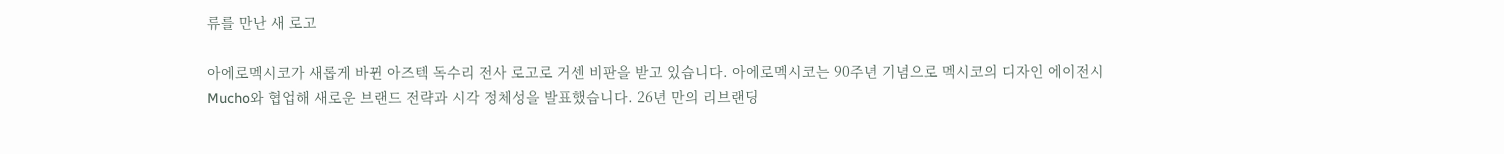류를 만난 새 로고

아에로멕시코가 새롭게 바뀐 아즈텍 독수리 전사 로고로 거센 비판을 받고 있습니다. 아에로멕시코는 90주년 기념으로 멕시코의 디자인 에이전시 Mucho와 협업해 새로운 브랜드 전략과 시각 정체성을 발표했습니다. 26년 만의 리브랜딩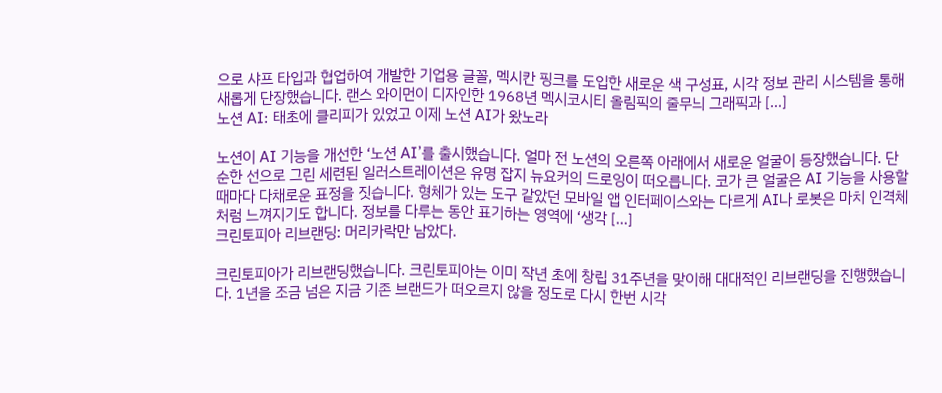으로 샤프 타입과 협업하여 개발한 기업용 글꼴, 멕시칸 핑크를 도입한 새로운 색 구성표, 시각 정보 관리 시스템을 통해 새롭게 단장했습니다. 랜스 와이먼이 디자인한 1968년 멕시코시티 올림픽의 줄무늬 그래픽과 […]
노션 AI: 태초에 클리피가 있었고 이제 노션 AI가 왔노라

노션이 AI 기능을 개선한 ‘노션 AI’를 출시했습니다. 얼마 전 노션의 오른쪽 아래에서 새로운 얼굴이 등장했습니다. 단순한 선으로 그린 세련된 일러스트레이션은 유명 잡지 뉴요커의 드로잉이 떠오릅니다. 코가 큰 얼굴은 AI 기능을 사용할 때마다 다채로운 표정을 짓습니다. 형체가 있는 도구 같았던 모바일 앱 인터페이스와는 다르게 AI나 로봇은 마치 인격체처럼 느껴지기도 합니다. 정보를 다루는 동안 표기하는 영역에 ‘생각 […]
크린토피아 리브랜딩: 머리카락만 남았다.

크린토피아가 리브랜딩했습니다. 크린토피아는 이미 작년 초에 창립 31주년을 맞이해 대대적인 리브랜딩을 진행했습니다. 1년을 조금 넘은 지금 기존 브랜드가 떠오르지 않을 정도로 다시 한번 시각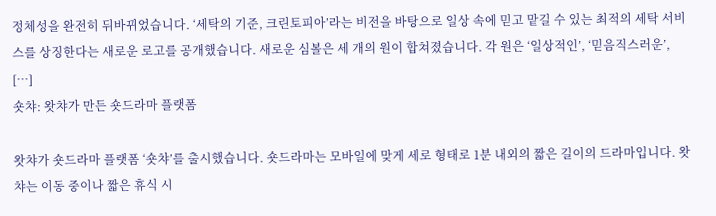정체성을 완전히 뒤바뀌었습니다. ‘세탁의 기준, 크린토피아’라는 비전을 바탕으로 일상 속에 믿고 맡길 수 있는 최적의 세탁 서비스를 상징한다는 새로운 로고를 공개했습니다. 새로운 심볼은 세 개의 원이 합쳐졌습니다. 각 원은 ‘일상적인’, ‘믿음직스러운’, […]
숏챠: 왓챠가 만든 숏드라마 플랫폼

왓챠가 숏드라마 플랫폼 ‘숏챠’를 출시했습니다. 숏드라마는 모바일에 맞게 세로 형태로 1분 내외의 짧은 길이의 드라마입니다. 왓챠는 이동 중이나 짧은 휴식 시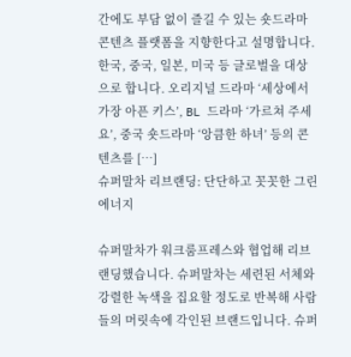간에도 부담 없이 즐길 수 있는 숏드라마 콘텐츠 플랫폼을 지향한다고 설명합니다. 한국, 중국, 일본, 미국 등 글로벌을 대상으로 합니다. 오리지널 드라마 ‘세상에서 가장 아픈 키스’, BL 드라마 ‘가르쳐 주세요’, 중국 숏드라마 ‘앙큼한 하녀’ 등의 콘텐츠를 […]
슈퍼말차 리브랜딩: 단단하고 꼿꼿한 그린 에너지

슈퍼말차가 워크룸프레스와 협업해 리브랜딩했습니다. 슈퍼말차는 세련된 서체와 강렬한 녹색을 집요할 정도로 반복해 사람들의 머릿속에 각인된 브랜드입니다. 슈퍼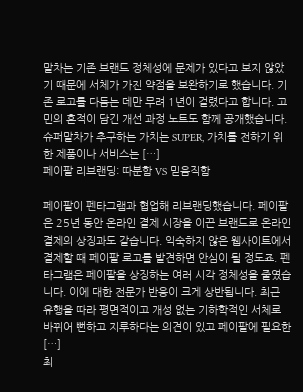말차는 기존 브랜드 정체성에 문제가 있다고 보지 않았기 때문에 서체가 가진 약점을 보완하기로 했습니다. 기존 로고를 다듬는 데만 무려 1년이 걸렸다고 합니다. 고민의 흔적이 담긴 개선 과정 노트도 함께 공개했습니다. 슈퍼말차가 추구하는 가치는 SUPER, 가치를 전하기 위한 제품이나 서비스는 […]
페이팔 리브랜딩: 따분함 VS 믿음직함

페이팔이 펜타그램과 협업해 리브랜딩했습니다. 페이팔은 25년 동안 온라인 결제 시장을 이끈 브랜드로 온라인 결제의 상징과도 같습니다. 익숙하지 않은 웹사이트에서 결제할 때 페이팔 로고를 발견하면 안심이 될 정도죠. 펜타그램은 페이팔을 상징하는 여러 시각 정체성을 줄였습니다. 이에 대한 전문가 반응이 크게 상반됩니다. 최근 유행을 따라 평면적이고 개성 없는 기하학적인 서체로 바뀌어 뻔하고 지루하다는 의견이 있고 페이팔에 필요한 […]
최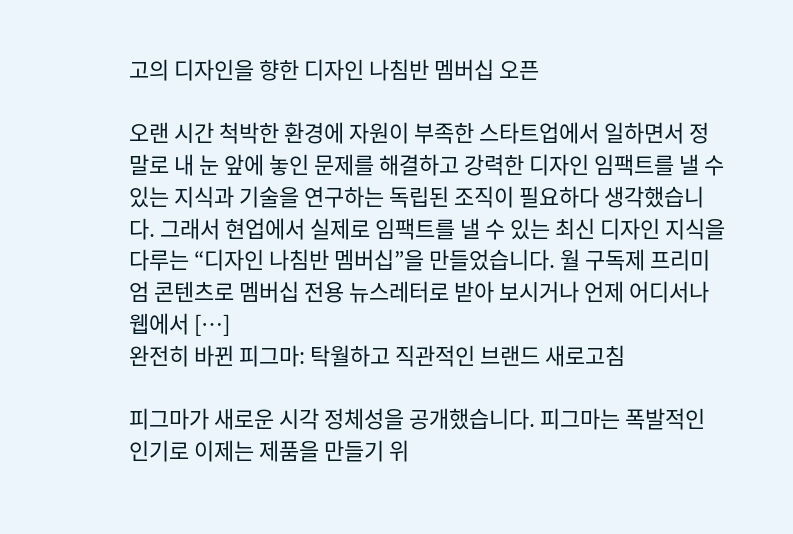고의 디자인을 향한 디자인 나침반 멤버십 오픈

오랜 시간 척박한 환경에 자원이 부족한 스타트업에서 일하면서 정말로 내 눈 앞에 놓인 문제를 해결하고 강력한 디자인 임팩트를 낼 수 있는 지식과 기술을 연구하는 독립된 조직이 필요하다 생각했습니다. 그래서 현업에서 실제로 임팩트를 낼 수 있는 최신 디자인 지식을 다루는 “디자인 나침반 멤버십”을 만들었습니다. 월 구독제 프리미엄 콘텐츠로 멤버십 전용 뉴스레터로 받아 보시거나 언제 어디서나 웹에서 […]
완전히 바뀐 피그마: 탁월하고 직관적인 브랜드 새로고침

피그마가 새로운 시각 정체성을 공개했습니다. 피그마는 폭발적인 인기로 이제는 제품을 만들기 위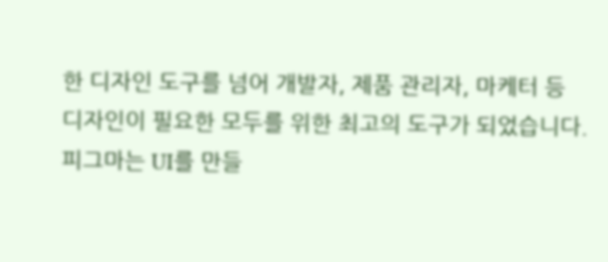한 디자인 도구를 넘어 개발자, 제품 관리자, 마케터 등 디자인이 필요한 모두를 위한 최고의 도구가 되었습니다. 피그마는 UI를 만들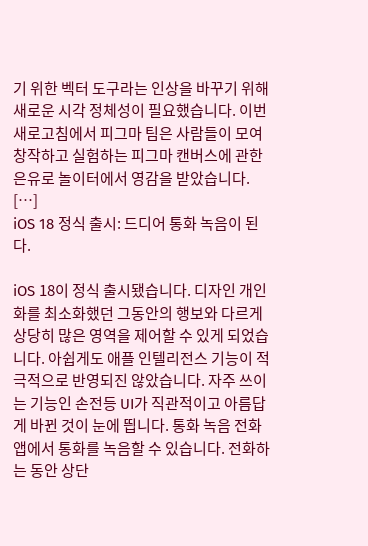기 위한 벡터 도구라는 인상을 바꾸기 위해 새로운 시각 정체성이 필요했습니다. 이번 새로고침에서 피그마 팀은 사람들이 모여 창작하고 실험하는 피그마 캔버스에 관한 은유로 놀이터에서 영감을 받았습니다. […]
iOS 18 정식 출시: 드디어 통화 녹음이 된다.

iOS 18이 정식 출시됐습니다. 디자인 개인화를 최소화했던 그동안의 행보와 다르게 상당히 많은 영역을 제어할 수 있게 되었습니다. 아쉽게도 애플 인텔리전스 기능이 적극적으로 반영되진 않았습니다. 자주 쓰이는 기능인 손전등 UI가 직관적이고 아름답게 바뀐 것이 눈에 띕니다. 통화 녹음 전화 앱에서 통화를 녹음할 수 있습니다. 전화하는 동안 상단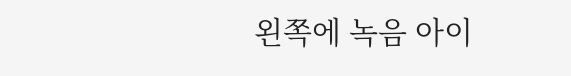왼쪽에 녹음 아이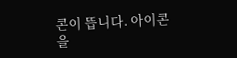콘이 뜹니다. 아이콘을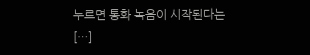누르면 통화 녹음이 시작된다는 […]